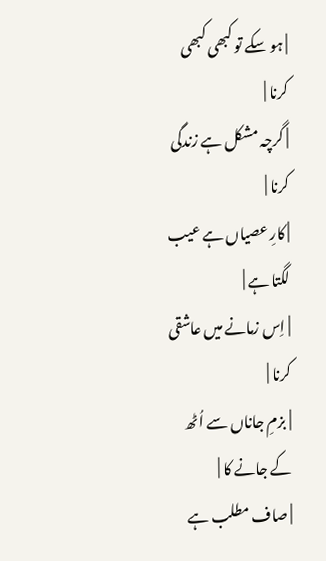| ہو سکے تو کبھی کبھی کرنا |
| گرچہ مشکل ہے زندگی کرنا |
| کارِ عصیاں ہے عیب لگتا ہے |
| اِس زمانے میں عاشقی کرنا |
| بزمِ جاناں سے اُٹھ کے جانے کا |
| صاف مطلب ہے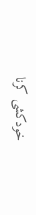خودکشی کرنا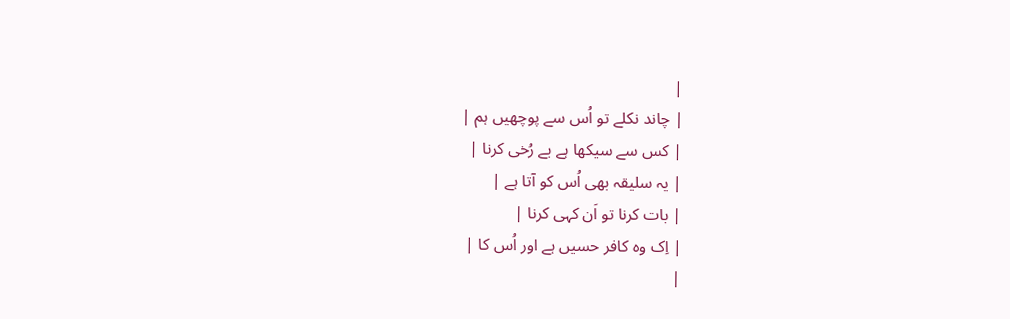|
| چاند نکلے تو اُس سے پوچھیں ہم |
| کس سے سیکھا ہے بے رُخی کرنا |
| یہ سلیقہ بھی اُس کو آتا ہے |
| بات کرنا تو اَن کہی کرنا |
| اِک وہ کافر حسیں ہے اور اُس کا |
|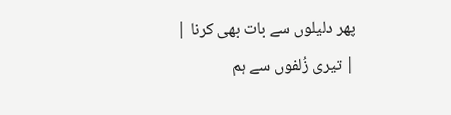پھر دلیلوں سے بات بھی کرنا |
| تیری زُلفوں سے ہم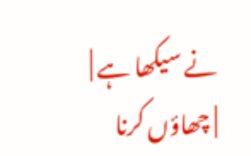نے سیکھا ہے |
| چھاؤں کرنا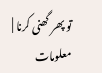تو پھر گھنی کرنا |
معلومات